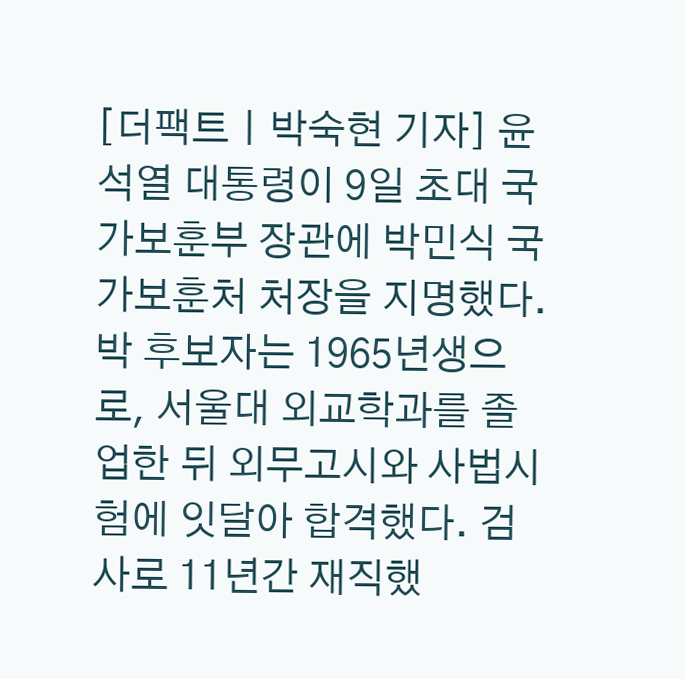[더팩트ㅣ박숙현 기자] 윤석열 대통령이 9일 초대 국가보훈부 장관에 박민식 국가보훈처 처장을 지명했다.
박 후보자는 1965년생으로, 서울대 외교학과를 졸업한 뒤 외무고시와 사법시험에 잇달아 합격했다. 검사로 11년간 재직했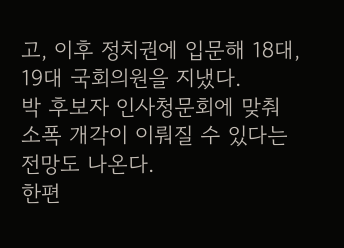고, 이후 정치권에 입문해 18대, 19대 국회의원을 지냈다.
박 후보자 인사청문회에 맞춰 소폭 개각이 이뤄질 수 있다는 전망도 나온다.
한편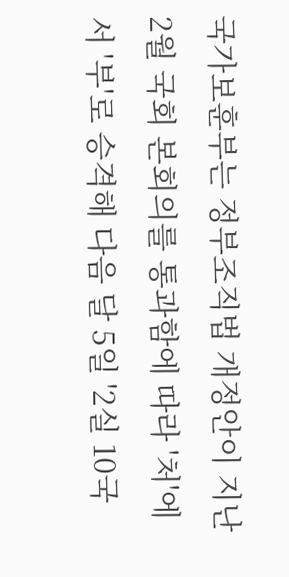국가보훈부는 정부조직법 개정안이 지난 2월 국회 본회의를 통과함에 따라 '처'에서 '부'로 승격해 다음 달 5일 '2실 10국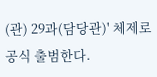(관) 29과(담당관)' 체제로 공식 출범한다.